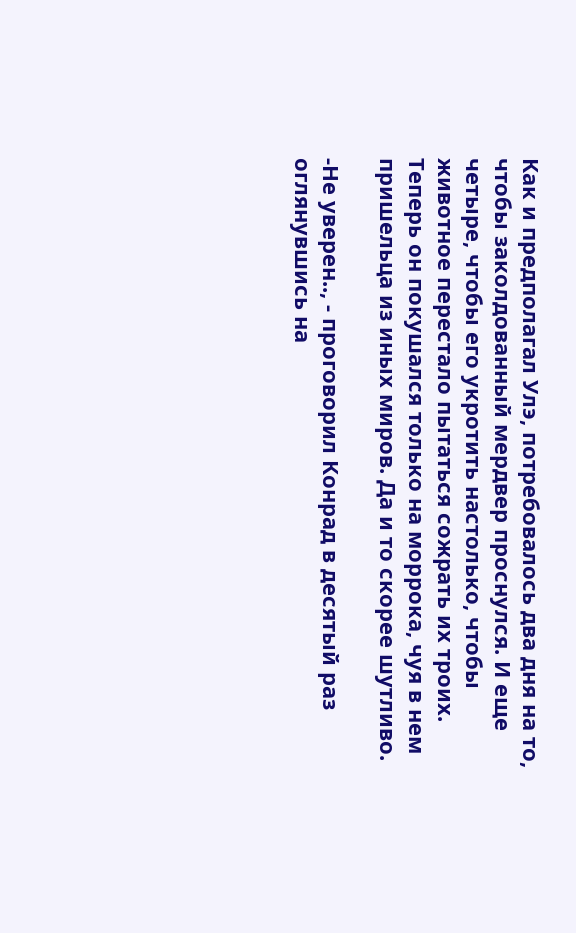Как и предполагал Улэ, потребовалось два дня на то, чтобы заколдованный мердвер проснулся. И еще четыре, чтобы его укротить настолько, чтобы животное перестало пытаться сожрать их троих. Теперь он покушался только на моррока, чуя в нем пришельца из иных миров. Да и то скорее шутливо.

-Не уверен.., - проговорил Конрад в десятый раз оглянувшись на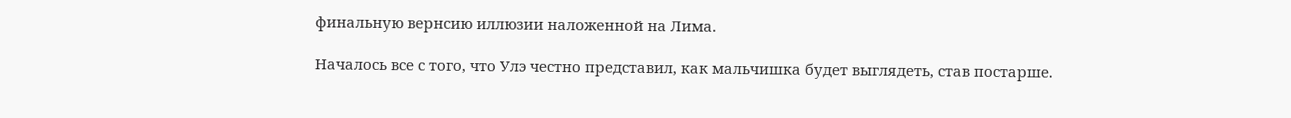финальную вернсию иллюзии наложенной на Лима.

Началось все с того, что Улэ честно представил, как мальчишка будет выглядеть, став постарше.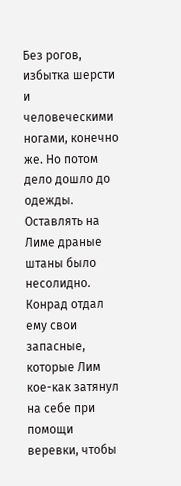Без рогов, избытка шерсти и человеческими ногами, конечно же. Но потом дело дошло до одежды. Оставлять на Лиме драные штаны было несолидно. Конрад отдал ему свои запасные, которые Лим кое-как затянул на себе при помощи веревки, чтобы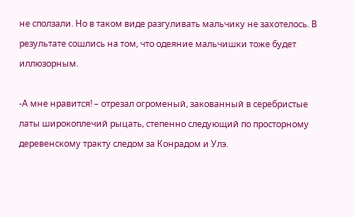не сползали. Но в таком виде разгуливать мальчику не захотелось. В результате сошлись на том, что одеяние мальчишки тоже будет иллюзорным.

-А мне нравится! – отрезал огроменый, закованный в серебристые латы широкоплечий рыцать, степенно следующий по просторному деревенскому тракту следом за Конрадом и Улэ.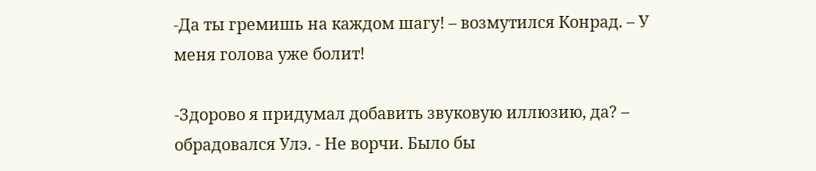-Да ты гремишь на каждом шагу! – возмутился Конрад. – У меня голова уже болит!

-Здорово я придумал добавить звуковую иллюзию, да? – обрадовался Улэ. - Не ворчи. Было бы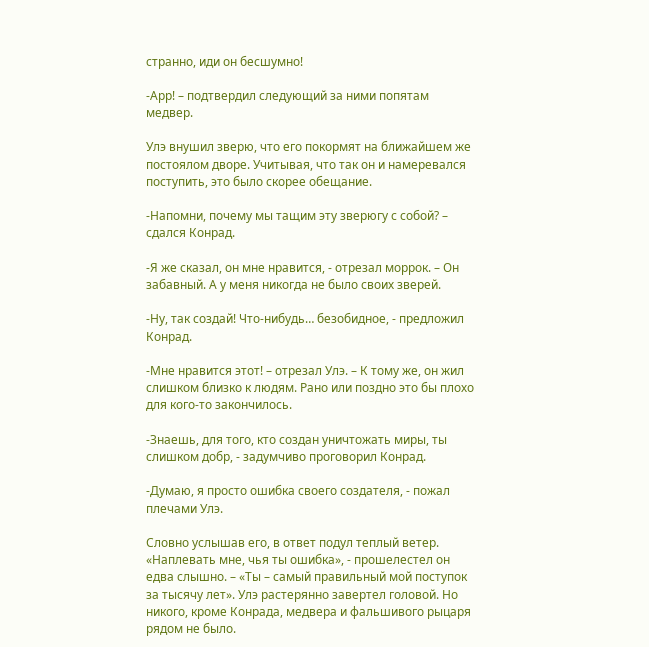странно, иди он бесшумно!

-Арр! – подтвердил следующий за ними попятам медвер.

Улэ внушил зверю, что его покормят на ближайшем же постоялом дворе. Учитывая, что так он и намеревался поступить, это было скорее обещание.

-Напомни, почему мы тащим эту зверюгу с собой? – сдался Конрад.

-Я же сказал, он мне нравится, - отрезал моррок. – Он забавный. А у меня никогда не было своих зверей.

-Ну, так создай! Что-нибудь… безобидное, - предложил Конрад.

-Мне нравится этот! – отрезал Улэ. – К тому же, он жил слишком близко к людям. Рано или поздно это бы плохо для кого-то закончилось.

-Знаешь, для того, кто создан уничтожать миры, ты слишком добр, - задумчиво проговорил Конрад.

-Думаю, я просто ошибка своего создателя, - пожал плечами Улэ.

Словно услышав его, в ответ подул теплый ветер. «Наплевать мне, чья ты ошибка», - прошелестел он едва слышно. – «Ты – самый правильный мой поступок за тысячу лет». Улэ растерянно завертел головой. Но никого, кроме Конрада, медвера и фальшивого рыцаря рядом не было.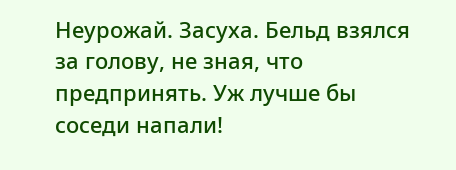Неурожай. Засуха. Бельд взялся за голову, не зная, что предпринять. Уж лучше бы соседи напали!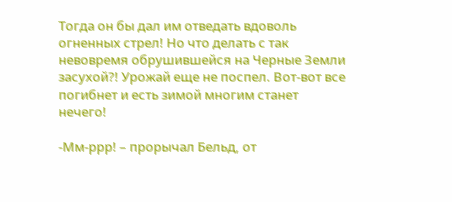Тогда он бы дал им отведать вдоволь огненных стрел! Но что делать с так невовремя обрушившейся на Черные Земли засухой?! Урожай еще не поспел. Вот-вот все погибнет и есть зимой многим станет нечего!

-Мм-ррр! – прорычал Бельд, от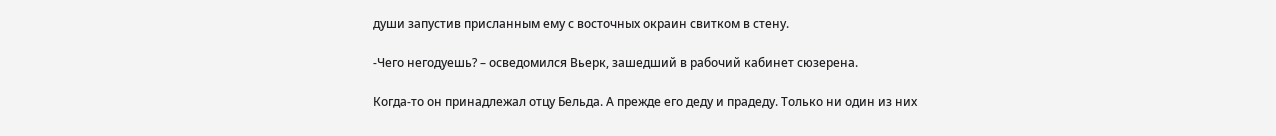души запустив присланным ему с восточных окраин свитком в стену.

-Чего негодуешь? – осведомился Вьерк, зашедший в рабочий кабинет сюзерена.

Когда-то он принадлежал отцу Бельда. А прежде его деду и прадеду. Только ни один из них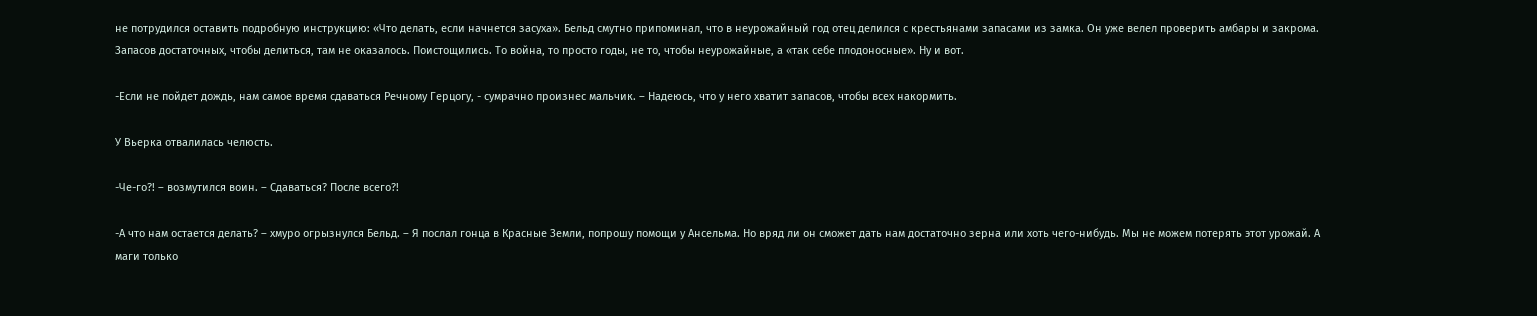не потрудился оставить подробную инструкцию: «Что делать, если начнется засуха». Бельд смутно припоминал, что в неурожайный год отец делился с крестьянами запасами из замка. Он уже велел проверить амбары и закрома. Запасов достаточных, чтобы делиться, там не оказалось. Поистощились. То война, то просто годы, не то, чтобы неурожайные, а «так себе плодоносные». Ну и вот.

-Если не пойдет дождь, нам самое время сдаваться Речному Герцогу, - сумрачно произнес мальчик. – Надеюсь, что у него хватит запасов, чтобы всех накормить.

У Вьерка отвалилась челюсть.

-Че-го?! – возмутился воин. – Сдаваться? После всего?!

-А что нам остается делать? – хмуро огрызнулся Бельд. – Я послал гонца в Красные Земли, попрошу помощи у Ансельма. Но вряд ли он сможет дать нам достаточно зерна или хоть чего-нибудь. Мы не можем потерять этот урожай. А маги только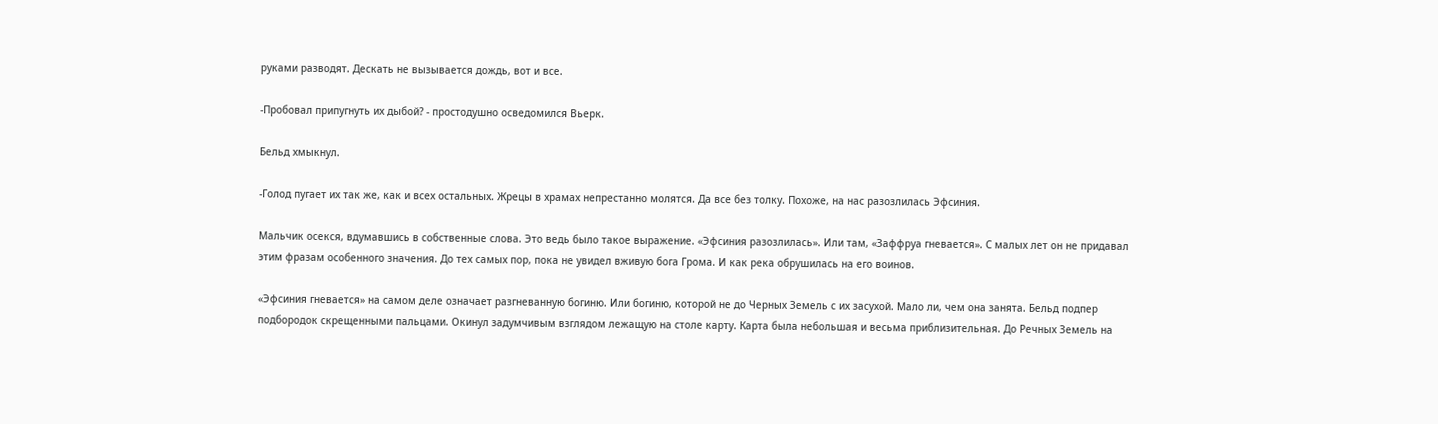руками разводят. Дескать не вызывается дождь, вот и все.

-Пробовал припугнуть их дыбой? - простодушно осведомился Вьерк.

Бельд хмыкнул.

-Голод пугает их так же, как и всех остальных. Жрецы в храмах непрестанно молятся. Да все без толку. Похоже, на нас разозлилась Эфсиния.

Мальчик осекся, вдумавшись в собственные слова. Это ведь было такое выражение. «Эфсиния разозлилась». Или там, «Заффруа гневается». С малых лет он не придавал этим фразам особенного значения. До тех самых пор, пока не увидел вживую бога Грома. И как река обрушилась на его воинов.

«Эфсиния гневается» на самом деле означает разгневанную богиню. Или богиню, которой не до Черных Земель с их засухой. Мало ли, чем она занята. Бельд подпер подбородок скрещенными пальцами. Окинул задумчивым взглядом лежащую на столе карту. Карта была небольшая и весьма приблизительная. До Речных Земель на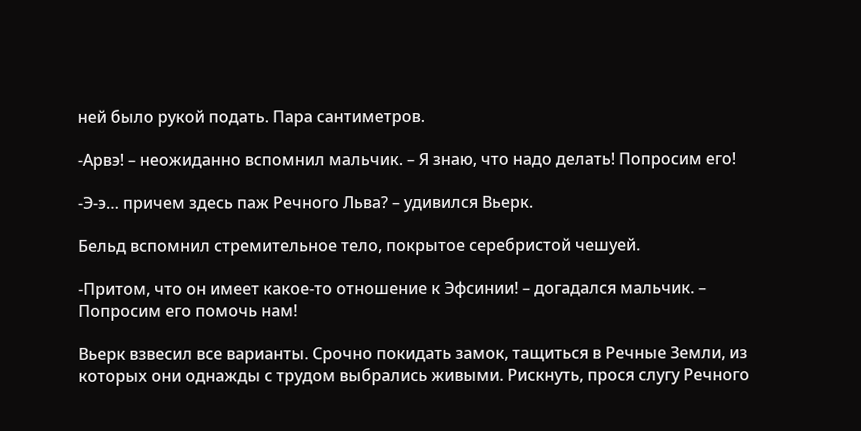ней было рукой подать. Пара сантиметров.

-Арвэ! – неожиданно вспомнил мальчик. – Я знаю, что надо делать! Попросим его!

-Э-э… причем здесь паж Речного Льва? – удивился Вьерк.

Бельд вспомнил стремительное тело, покрытое серебристой чешуей.

-Притом, что он имеет какое-то отношение к Эфсинии! – догадался мальчик. – Попросим его помочь нам!

Вьерк взвесил все варианты. Срочно покидать замок, тащиться в Речные Земли, из которых они однажды с трудом выбрались живыми. Рискнуть, прося слугу Речного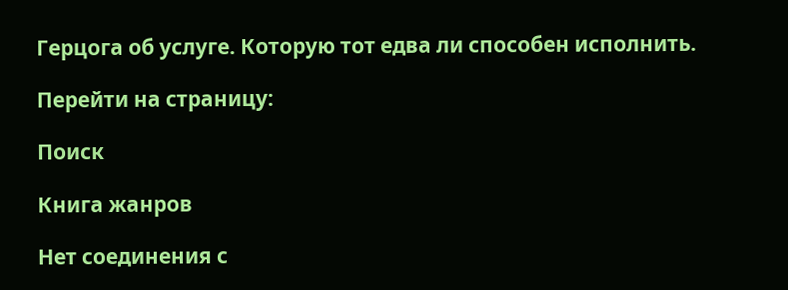Герцога об услуге. Которую тот едва ли способен исполнить.

Перейти на страницу:

Поиск

Книга жанров

Нет соединения с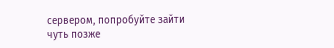сервером, попробуйте зайти чуть позже